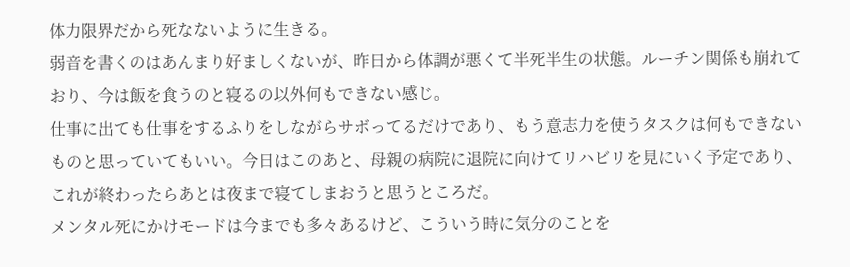体力限界だから死なないように生きる。
弱音を書くのはあんまり好ましくないが、昨日から体調が悪くて半死半生の状態。ルーチン関係も崩れており、今は飯を食うのと寝るの以外何もできない感じ。
仕事に出ても仕事をするふりをしながらサボってるだけであり、もう意志力を使うタスクは何もできないものと思っていてもいい。今日はこのあと、母親の病院に退院に向けてリハビリを見にいく予定であり、これが終わったらあとは夜まで寝てしまおうと思うところだ。
メンタル死にかけモードは今までも多々あるけど、こういう時に気分のことを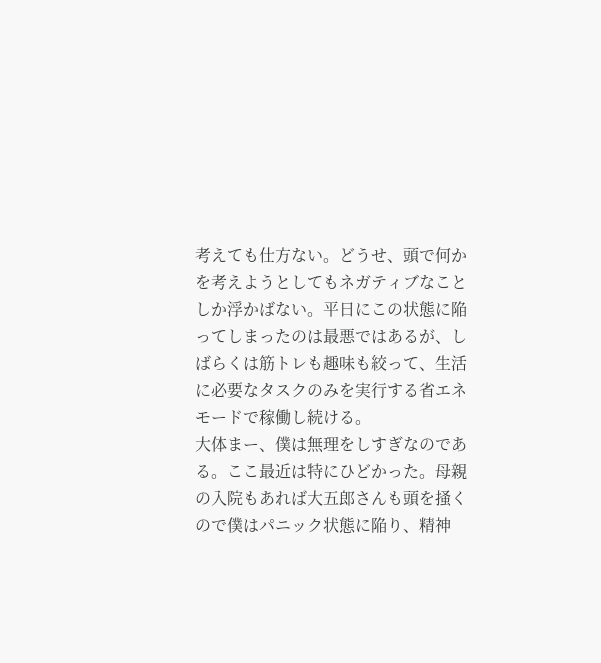考えても仕方ない。どうせ、頭で何かを考えようとしてもネガティブなことしか浮かばない。平日にこの状態に陥ってしまったのは最悪ではあるが、しばらくは筋トレも趣味も絞って、生活に必要なタスクのみを実行する省エネモードで稼働し続ける。
大体まー、僕は無理をしすぎなのである。ここ最近は特にひどかった。母親の入院もあれば大五郎さんも頭を掻くので僕はパニック状態に陥り、精神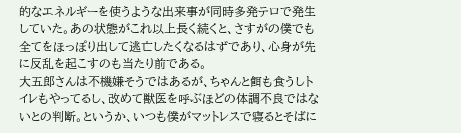的なエネルギーを使うような出来事が同時多発テロで発生していた。あの状態がこれ以上長く続くと、さすがの僕でも全てをほっぽり出して逃亡したくなるはずであり、心身が先に反乱を起こすのも当たり前である。
大五郎さんは不機嫌そうではあるが、ちゃんと餌も食うしトイレもやってるし、改めて獣医を呼ぶほどの体調不良ではないとの判断。というか、いつも僕がマットレスで寝るとそばに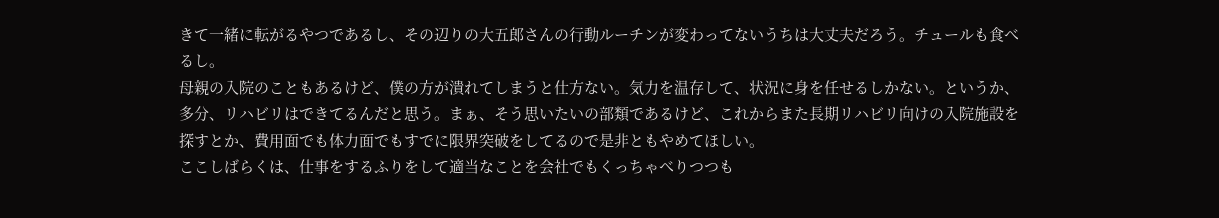きて一緒に転がるやつであるし、その辺りの大五郎さんの行動ルーチンが変わってないうちは大丈夫だろう。チュールも食べるし。
母親の入院のこともあるけど、僕の方が潰れてしまうと仕方ない。気力を温存して、状況に身を任せるしかない。というか、多分、リハビリはできてるんだと思う。まぁ、そう思いたいの部類であるけど、これからまた長期リハビリ向けの入院施設を探すとか、費用面でも体力面でもすでに限界突破をしてるので是非ともやめてほしい。
ここしばらくは、仕事をするふりをして適当なことを会社でもくっちゃべりつつも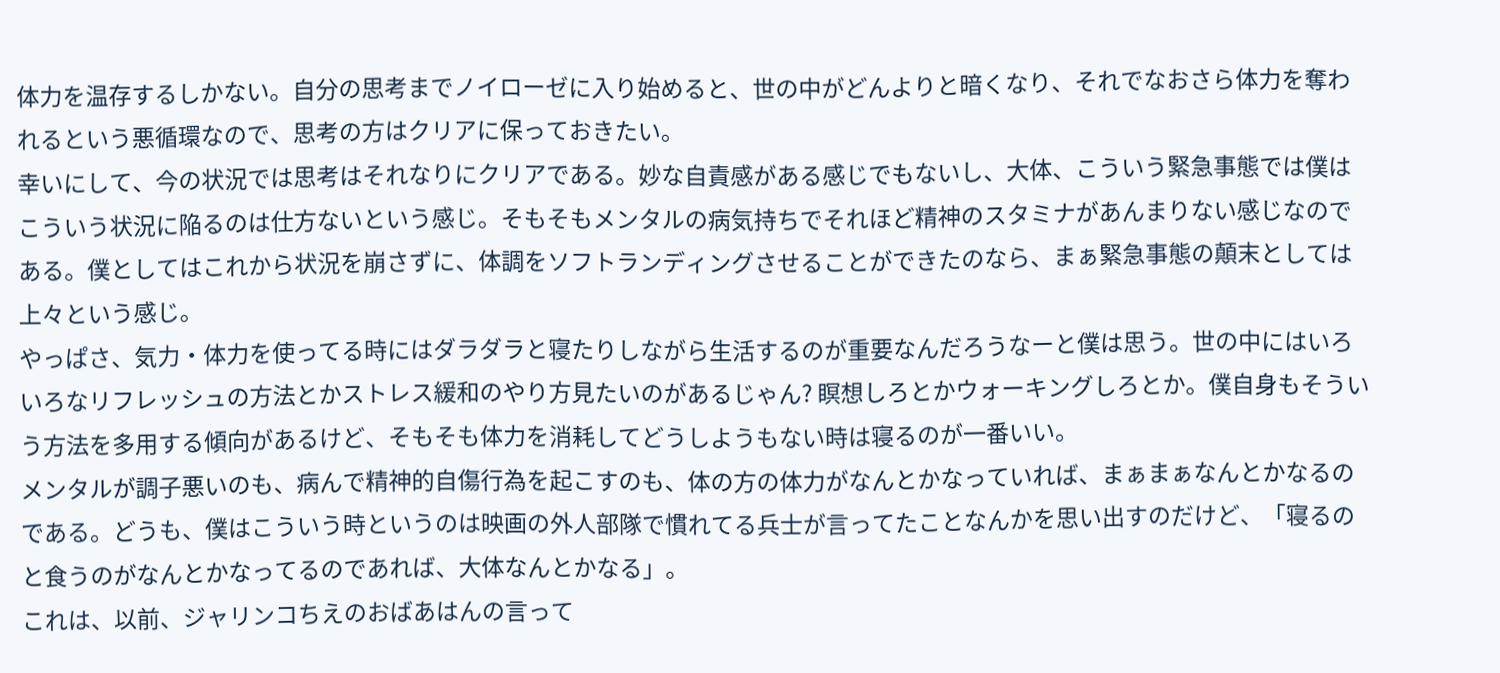体力を温存するしかない。自分の思考までノイローゼに入り始めると、世の中がどんよりと暗くなり、それでなおさら体力を奪われるという悪循環なので、思考の方はクリアに保っておきたい。
幸いにして、今の状況では思考はそれなりにクリアである。妙な自責感がある感じでもないし、大体、こういう緊急事態では僕はこういう状況に陥るのは仕方ないという感じ。そもそもメンタルの病気持ちでそれほど精神のスタミナがあんまりない感じなのである。僕としてはこれから状況を崩さずに、体調をソフトランディングさせることができたのなら、まぁ緊急事態の顛末としては上々という感じ。
やっぱさ、気力・体力を使ってる時にはダラダラと寝たりしながら生活するのが重要なんだろうなーと僕は思う。世の中にはいろいろなリフレッシュの方法とかストレス緩和のやり方見たいのがあるじゃん? 瞑想しろとかウォーキングしろとか。僕自身もそういう方法を多用する傾向があるけど、そもそも体力を消耗してどうしようもない時は寝るのが一番いい。
メンタルが調子悪いのも、病んで精神的自傷行為を起こすのも、体の方の体力がなんとかなっていれば、まぁまぁなんとかなるのである。どうも、僕はこういう時というのは映画の外人部隊で慣れてる兵士が言ってたことなんかを思い出すのだけど、「寝るのと食うのがなんとかなってるのであれば、大体なんとかなる」。
これは、以前、ジャリンコちえのおばあはんの言って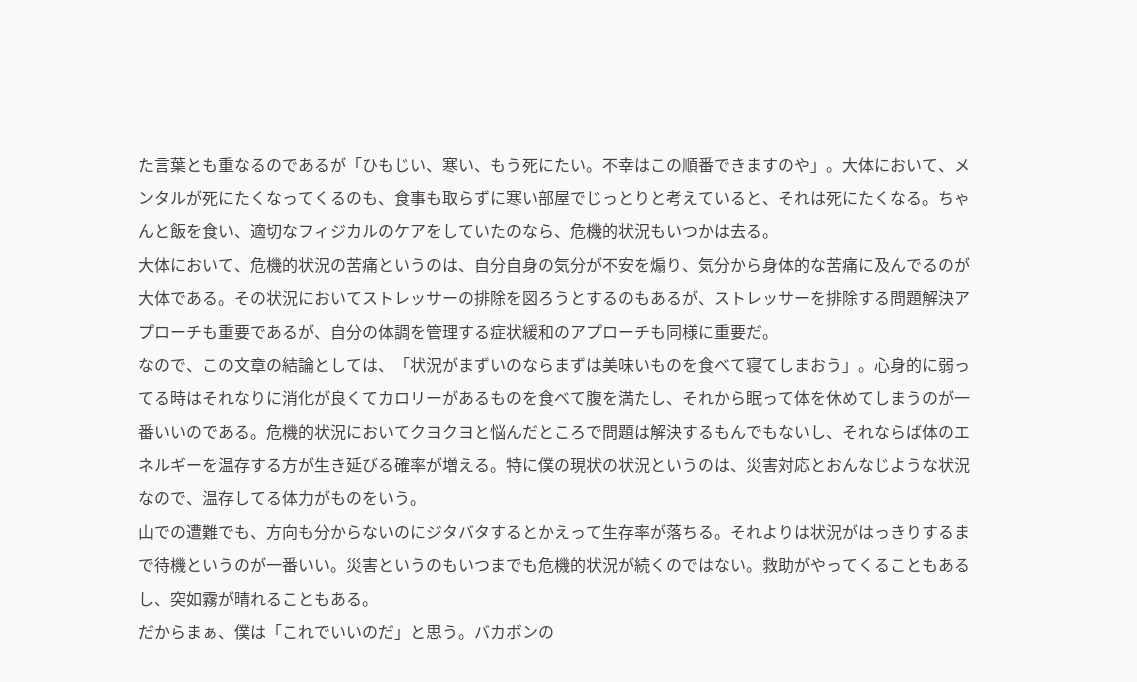た言葉とも重なるのであるが「ひもじい、寒い、もう死にたい。不幸はこの順番できますのや」。大体において、メンタルが死にたくなってくるのも、食事も取らずに寒い部屋でじっとりと考えていると、それは死にたくなる。ちゃんと飯を食い、適切なフィジカルのケアをしていたのなら、危機的状況もいつかは去る。
大体において、危機的状況の苦痛というのは、自分自身の気分が不安を煽り、気分から身体的な苦痛に及んでるのが大体である。その状況においてストレッサーの排除を図ろうとするのもあるが、ストレッサーを排除する問題解決アプローチも重要であるが、自分の体調を管理する症状緩和のアプローチも同様に重要だ。
なので、この文章の結論としては、「状況がまずいのならまずは美味いものを食べて寝てしまおう」。心身的に弱ってる時はそれなりに消化が良くてカロリーがあるものを食べて腹を満たし、それから眠って体を休めてしまうのが一番いいのである。危機的状況においてクヨクヨと悩んだところで問題は解決するもんでもないし、それならば体のエネルギーを温存する方が生き延びる確率が増える。特に僕の現状の状況というのは、災害対応とおんなじような状況なので、温存してる体力がものをいう。
山での遭難でも、方向も分からないのにジタバタするとかえって生存率が落ちる。それよりは状況がはっきりするまで待機というのが一番いい。災害というのもいつまでも危機的状況が続くのではない。救助がやってくることもあるし、突如霧が晴れることもある。
だからまぁ、僕は「これでいいのだ」と思う。バカボンの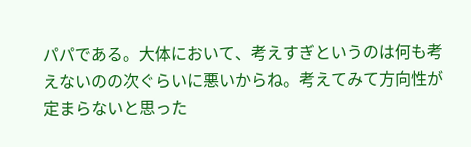パパである。大体において、考えすぎというのは何も考えないのの次ぐらいに悪いからね。考えてみて方向性が定まらないと思った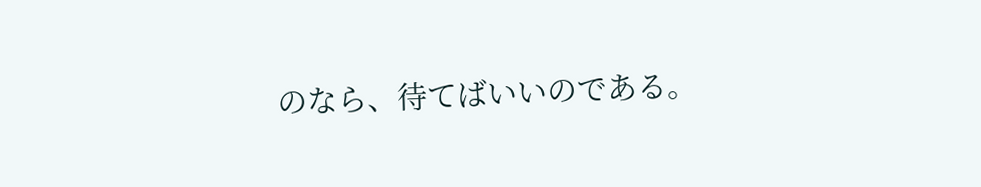のなら、待てばいいのである。